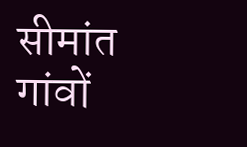सीमांत गांवों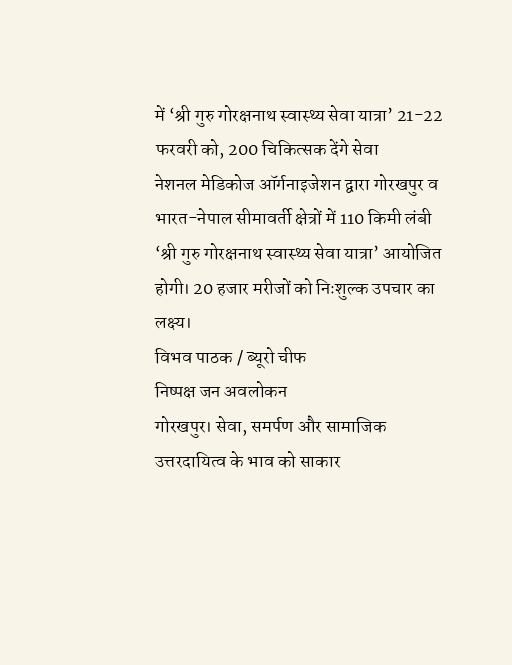में ‘श्री गुरु गोरक्षनाथ स्वास्थ्य सेवा यात्रा’ 21-22 फरवरी को, 200 चिकित्सक देंगे सेवा
नेशनल मेडिकोज ऑर्गनाइजेशन द्वारा गोरखपुर व भारत-नेपाल सीमावर्ती क्षेत्रों में 110 किमी लंबी ‘श्री गुरु गोरक्षनाथ स्वास्थ्य सेवा यात्रा’ आयोजित होगी। 20 हजार मरीजों को निःशुल्क उपचार का लक्ष्य।
विभव पाठक / ब्यूरो चीफ
निष्पक्ष जन अवलोकन
गोरखपुर। सेवा, समर्पण और सामाजिक उत्तरदायित्व के भाव को साकार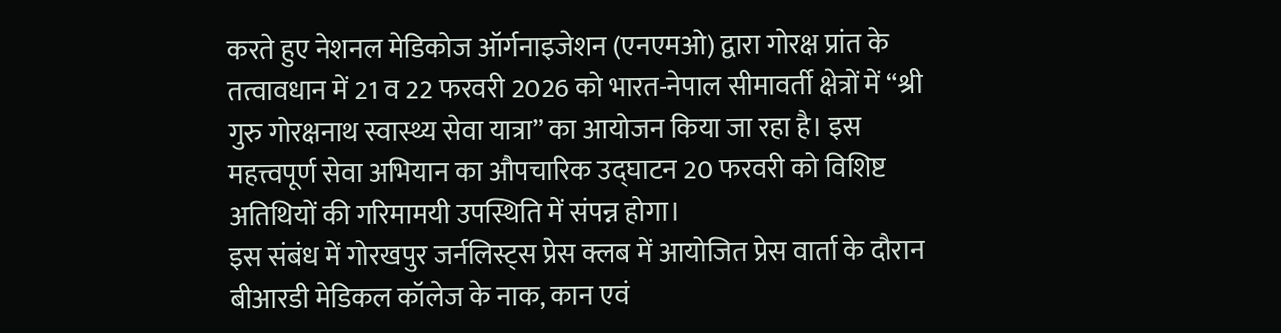करते हुए नेशनल मेडिकोज ऑर्गनाइजेशन (एनएमओ) द्वारा गोरक्ष प्रांत के तत्वावधान में 21 व 22 फरवरी 2026 को भारत-नेपाल सीमावर्ती क्षेत्रों में “श्री गुरु गोरक्षनाथ स्वास्थ्य सेवा यात्रा” का आयोजन किया जा रहा है। इस महत्त्वपूर्ण सेवा अभियान का औपचारिक उद्घाटन 20 फरवरी को विशिष्ट अतिथियों की गरिमामयी उपस्थिति में संपन्न होगा।
इस संबंध में गोरखपुर जर्नलिस्ट्स प्रेस क्लब में आयोजित प्रेस वार्ता के दौरान बीआरडी मेडिकल कॉलेज के नाक, कान एवं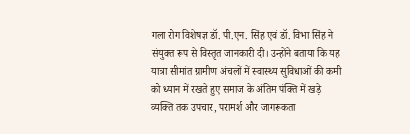गला रोग विशेषज्ञ डॉ. पी.एन. सिंह एवं डॉ. विभा सिंह ने संयुक्त रूप से विस्तृत जानकारी दी। उन्होंने बताया कि यह यात्रा सीमांत ग्रामीण अंचलों में स्वास्थ्य सुविधाओं की कमी को ध्यान में रखते हुए समाज के अंतिम पंक्ति में खड़े व्यक्ति तक उपचार, परामर्श और जागरूकता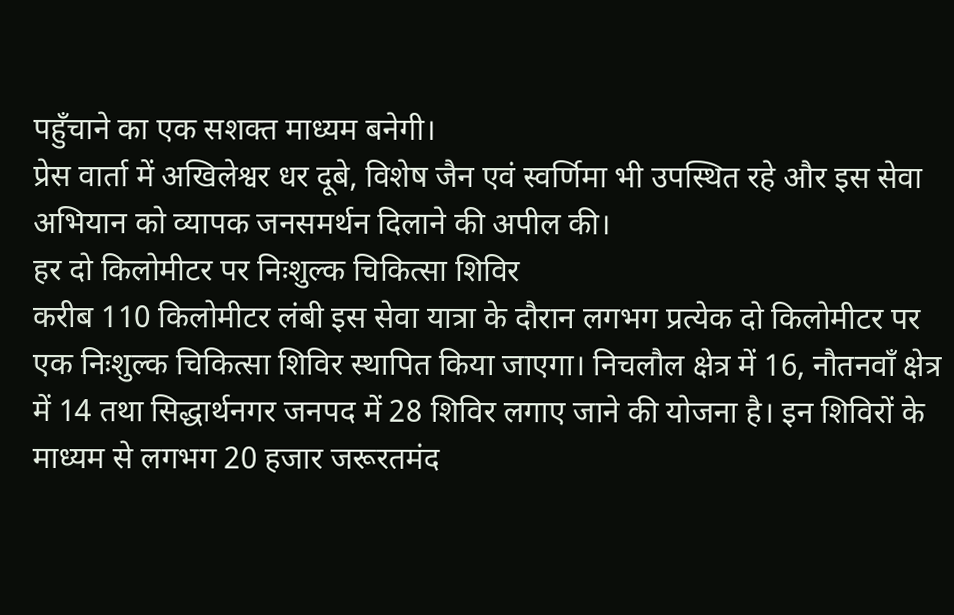पहुँचाने का एक सशक्त माध्यम बनेगी।
प्रेस वार्ता में अखिलेश्वर धर दूबे, विशेष जैन एवं स्वर्णिमा भी उपस्थित रहे और इस सेवा अभियान को व्यापक जनसमर्थन दिलाने की अपील की।
हर दो किलोमीटर पर निःशुल्क चिकित्सा शिविर
करीब 110 किलोमीटर लंबी इस सेवा यात्रा के दौरान लगभग प्रत्येक दो किलोमीटर पर एक निःशुल्क चिकित्सा शिविर स्थापित किया जाएगा। निचलौल क्षेत्र में 16, नौतनवाँ क्षेत्र में 14 तथा सिद्धार्थनगर जनपद में 28 शिविर लगाए जाने की योजना है। इन शिविरों के माध्यम से लगभग 20 हजार जरूरतमंद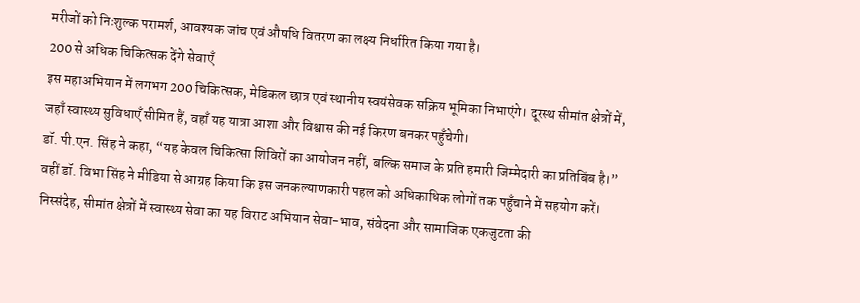मरीजों को निःशुल्क परामर्श, आवश्यक जांच एवं औषधि वितरण का लक्ष्य निर्धारित किया गया है।
200 से अधिक चिकित्सक देंगे सेवाएँ
इस महाअभियान में लगभग 200 चिकित्सक, मेडिकल छात्र एवं स्थानीय स्वयंसेवक सक्रिय भूमिका निभाएंगे। दूरस्थ सीमांत क्षेत्रों में, जहाँ स्वास्थ्य सुविधाएँ सीमित हैं, वहाँ यह यात्रा आशा और विश्वास की नई किरण बनकर पहुँचेगी।
डॉ. पी.एन. सिंह ने कहा, “यह केवल चिकित्सा शिविरों का आयोजन नहीं, बल्कि समाज के प्रति हमारी जिम्मेदारी का प्रतिबिंब है।” वहीं डॉ. विभा सिंह ने मीडिया से आग्रह किया कि इस जनकल्याणकारी पहल को अधिकाधिक लोगों तक पहुँचाने में सहयोग करें।
निस्संदेह, सीमांत क्षेत्रों में स्वास्थ्य सेवा का यह विराट अभियान सेवा-भाव, संवेदना और सामाजिक एकजुटता की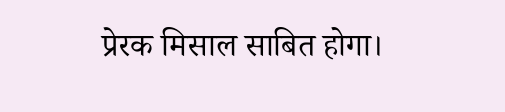प्रेरक मिसाल साबित होगा।